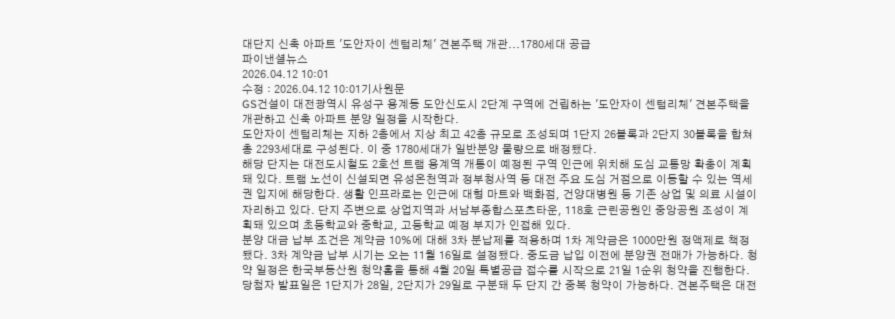대단지 신축 아파트 '도안자이 센텀리체' 견본주택 개관...1780세대 공급
파이낸셜뉴스
2026.04.12 10:01
수정 : 2026.04.12 10:01기사원문
GS건설이 대전광역시 유성구 용계동 도안신도시 2단계 구역에 건립하는 '도안자이 센텀리체' 견본주택을 개관하고 신축 아파트 분양 일정을 시작한다.
도안자이 센텀리체는 지하 2층에서 지상 최고 42층 규모로 조성되며 1단지 26블록과 2단지 30블록을 합쳐 총 2293세대로 구성된다. 이 중 1780세대가 일반분양 물량으로 배정됐다.
해당 단지는 대전도시철도 2호선 트램 용계역 개통이 예정된 구역 인근에 위치해 도심 교통망 확충이 계획돼 있다. 트램 노선이 신설되면 유성온천역과 정부청사역 등 대전 주요 도심 거점으로 이동할 수 있는 역세권 입지에 해당한다. 생활 인프라로는 인근에 대형 마트와 백화점, 건양대병원 등 기존 상업 및 의료 시설이 자리하고 있다. 단지 주변으로 상업지역과 서남부종합스포츠타운, 118호 근린공원인 중앙공원 조성이 계획돼 있으며 초등학교와 중학교, 고등학교 예정 부지가 인접해 있다.
분양 대금 납부 조건은 계약금 10%에 대해 3차 분납제를 적용하며 1차 계약금은 1000만원 정액제로 책정됐다. 3차 계약금 납부 시기는 오는 11월 16일로 설정됐다. 중도금 납입 이전에 분양권 전매가 가능하다. 청약 일정은 한국부동산원 청약홈을 통해 4월 20일 특별공급 접수를 시작으로 21일 1순위 청약을 진행한다. 당첨자 발표일은 1단지가 28일, 2단지가 29일로 구분돼 두 단지 간 중복 청약이 가능하다. 견본주택은 대전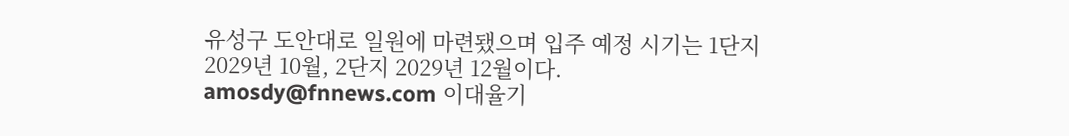유성구 도안대로 일원에 마련됐으며 입주 예정 시기는 1단지 2029년 10월, 2단지 2029년 12월이다.
amosdy@fnnews.com 이대율기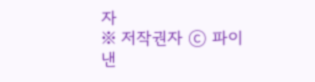자
※ 저작권자 ⓒ 파이낸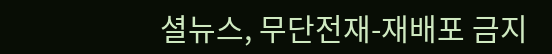셜뉴스, 무단전재-재배포 금지